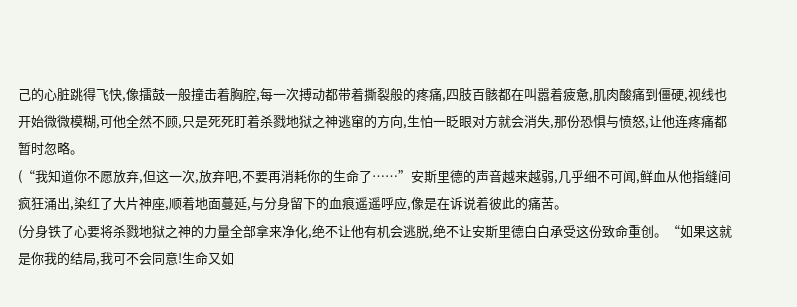己的心脏跳得飞快,像擂鼓一般撞击着胸腔,每一次搏动都带着撕裂般的疼痛,四肢百骸都在叫嚣着疲惫,肌肉酸痛到僵硬,视线也开始微微模糊,可他全然不顾,只是死死盯着杀戮地狱之神逃窜的方向,生怕一眨眼对方就会消失,那份恐惧与愤怒,让他连疼痛都暂时忽略。
(“我知道你不愿放弃,但这一次,放弃吧,不要再消耗你的生命了……”安斯里德的声音越来越弱,几乎细不可闻,鲜血从他指缝间疯狂涌出,染红了大片神座,顺着地面蔓延,与分身留下的血痕遥遥呼应,像是在诉说着彼此的痛苦。
(分身铁了心要将杀戮地狱之神的力量全部拿来净化,绝不让他有机会逃脱,绝不让安斯里德白白承受这份致命重创。“如果这就是你我的结局,我可不会同意!生命又如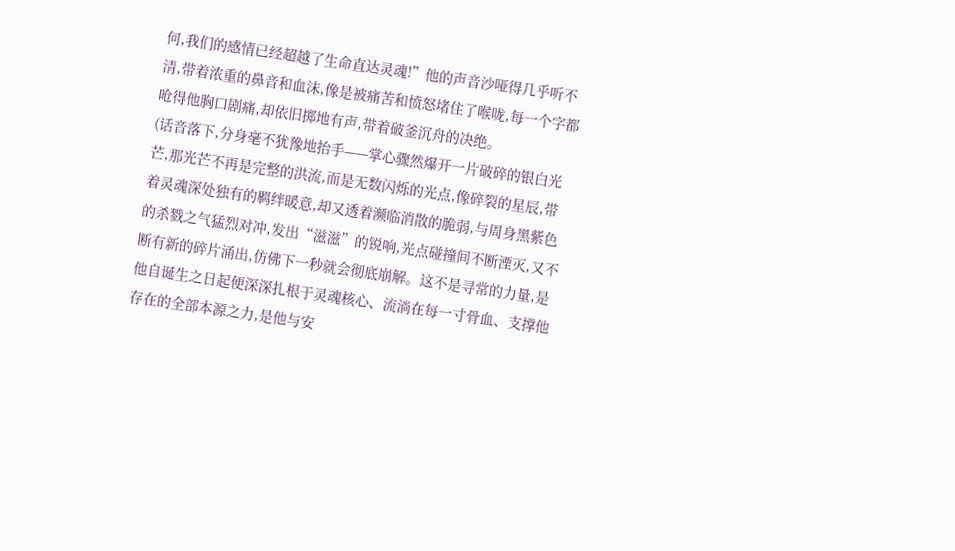何,我们的感情已经超越了生命直达灵魂!”他的声音沙哑得几乎听不清,带着浓重的鼻音和血沫,像是被痛苦和愤怒堵住了喉咙,每一个字都呛得他胸口剧痛,却依旧掷地有声,带着破釜沉舟的决绝。
(话音落下,分身毫不犹豫地抬手——掌心骤然爆开一片破碎的银白光芒,那光芒不再是完整的洪流,而是无数闪烁的光点,像碎裂的星辰,带着灵魂深处独有的羁绊暖意,却又透着濒临消散的脆弱,与周身黑紫色的杀戮之气猛烈对冲,发出“滋滋”的锐响,光点碰撞间不断湮灭,又不断有新的碎片涌出,仿佛下一秒就会彻底崩解。这不是寻常的力量,是他自诞生之日起便深深扎根于灵魂核心、流淌在每一寸骨血、支撑他存在的全部本源之力,是他与安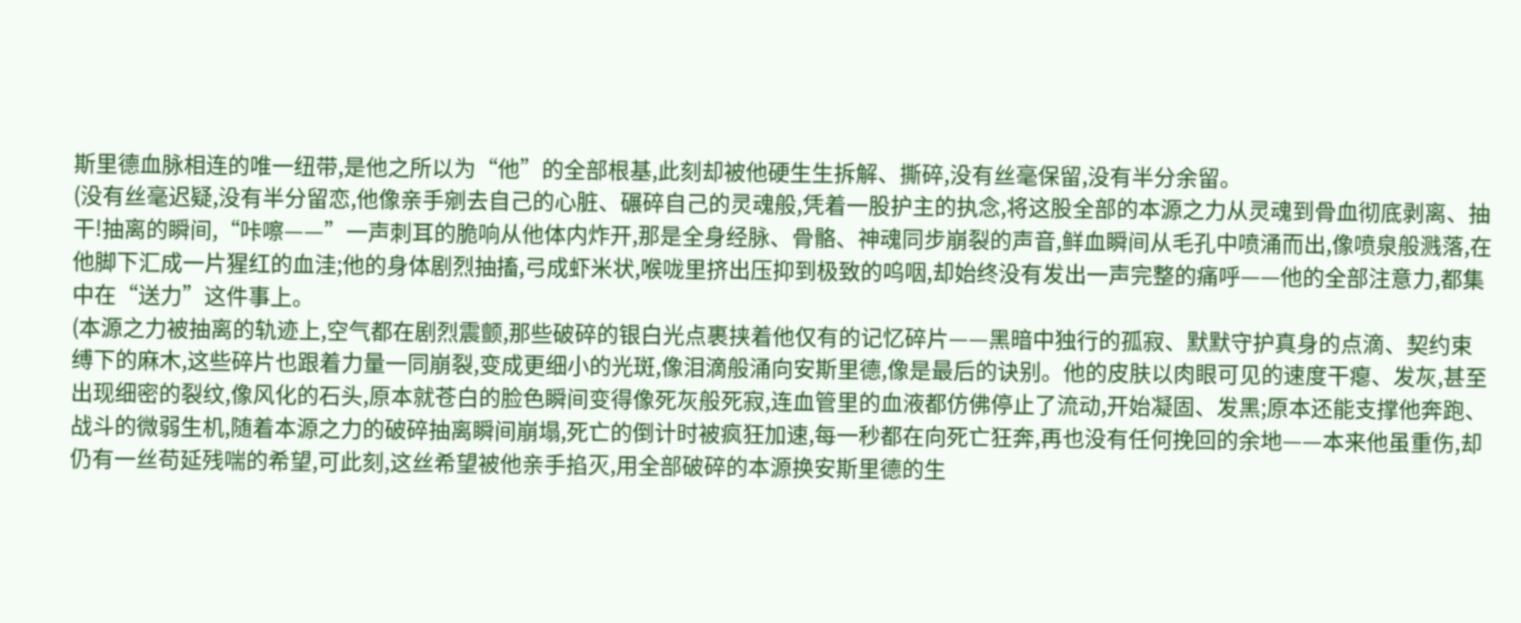斯里德血脉相连的唯一纽带,是他之所以为“他”的全部根基,此刻却被他硬生生拆解、撕碎,没有丝毫保留,没有半分余留。
(没有丝毫迟疑,没有半分留恋,他像亲手剜去自己的心脏、碾碎自己的灵魂般,凭着一股护主的执念,将这股全部的本源之力从灵魂到骨血彻底剥离、抽干!抽离的瞬间,“咔嚓——”一声刺耳的脆响从他体内炸开,那是全身经脉、骨骼、神魂同步崩裂的声音,鲜血瞬间从毛孔中喷涌而出,像喷泉般溅落,在他脚下汇成一片猩红的血洼;他的身体剧烈抽搐,弓成虾米状,喉咙里挤出压抑到极致的呜咽,却始终没有发出一声完整的痛呼——他的全部注意力,都集中在“送力”这件事上。
(本源之力被抽离的轨迹上,空气都在剧烈震颤,那些破碎的银白光点裹挟着他仅有的记忆碎片——黑暗中独行的孤寂、默默守护真身的点滴、契约束缚下的麻木,这些碎片也跟着力量一同崩裂,变成更细小的光斑,像泪滴般涌向安斯里德,像是最后的诀别。他的皮肤以肉眼可见的速度干瘪、发灰,甚至出现细密的裂纹,像风化的石头,原本就苍白的脸色瞬间变得像死灰般死寂,连血管里的血液都仿佛停止了流动,开始凝固、发黑;原本还能支撑他奔跑、战斗的微弱生机,随着本源之力的破碎抽离瞬间崩塌,死亡的倒计时被疯狂加速,每一秒都在向死亡狂奔,再也没有任何挽回的余地——本来他虽重伤,却仍有一丝苟延残喘的希望,可此刻,这丝希望被他亲手掐灭,用全部破碎的本源换安斯里德的生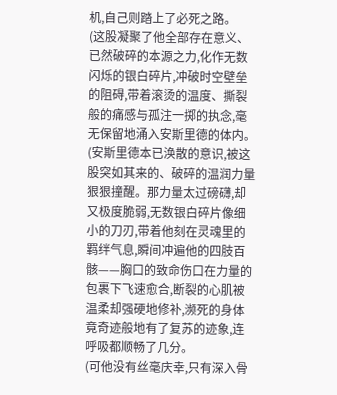机,自己则踏上了必死之路。
(这股凝聚了他全部存在意义、已然破碎的本源之力,化作无数闪烁的银白碎片,冲破时空壁垒的阻碍,带着滚烫的温度、撕裂般的痛感与孤注一掷的执念,毫无保留地涌入安斯里德的体内。
(安斯里德本已涣散的意识,被这股突如其来的、破碎的温润力量狠狠撞醒。那力量太过磅礴,却又极度脆弱,无数银白碎片像细小的刀刃,带着他刻在灵魂里的羁绊气息,瞬间冲遍他的四肢百骸——胸口的致命伤口在力量的包裹下飞速愈合,断裂的心肌被温柔却强硬地修补,濒死的身体竟奇迹般地有了复苏的迹象,连呼吸都顺畅了几分。
(可他没有丝毫庆幸,只有深入骨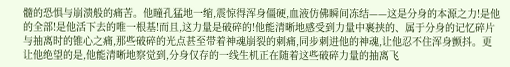髓的恐惧与崩溃般的痛苦。他瞳孔猛地一缩,震惊得浑身僵硬,血液仿佛瞬间冻结——这是分身的本源之力!是他的全部!是他活下去的唯一根基!而且,这力量是破碎的!他能清晰地感受到力量中裹挟的、属于分身的记忆碎片与抽离时的锥心之痛,那些破碎的光点甚至带着神魂崩裂的刺痛,同步刺进他的神魂,让他忍不住浑身颤抖。更让他绝望的是,他能清晰地察觉到,分身仅存的一线生机正在随着这些破碎力量的抽离飞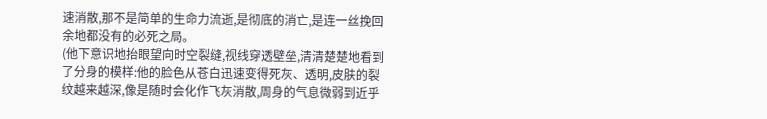速消散,那不是简单的生命力流逝,是彻底的消亡,是连一丝挽回余地都没有的必死之局。
(他下意识地抬眼望向时空裂缝,视线穿透壁垒,清清楚楚地看到了分身的模样:他的脸色从苍白迅速变得死灰、透明,皮肤的裂纹越来越深,像是随时会化作飞灰消散,周身的气息微弱到近乎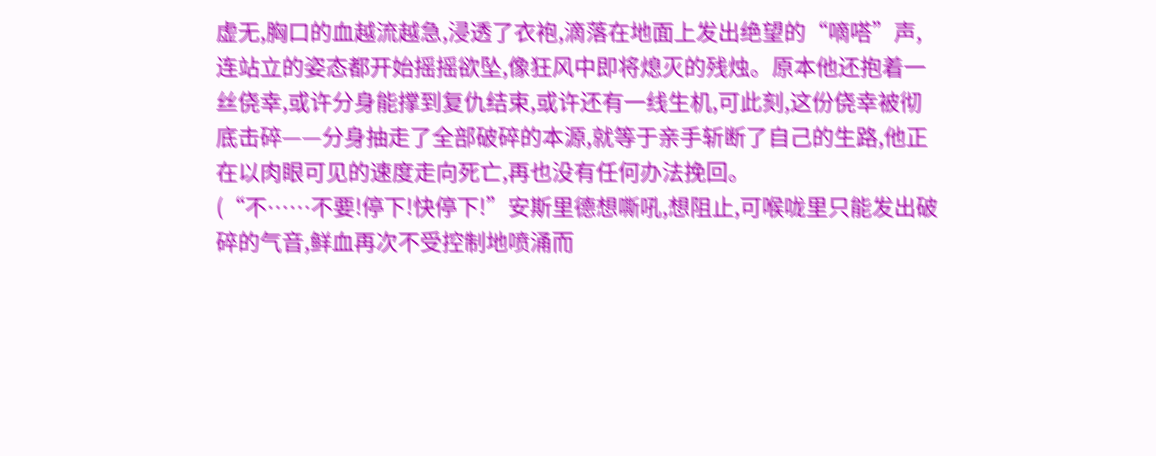虚无,胸口的血越流越急,浸透了衣袍,滴落在地面上发出绝望的“嘀嗒”声,连站立的姿态都开始摇摇欲坠,像狂风中即将熄灭的残烛。原本他还抱着一丝侥幸,或许分身能撑到复仇结束,或许还有一线生机,可此刻,这份侥幸被彻底击碎——分身抽走了全部破碎的本源,就等于亲手斩断了自己的生路,他正在以肉眼可见的速度走向死亡,再也没有任何办法挽回。
(“不……不要!停下!快停下!”安斯里德想嘶吼,想阻止,可喉咙里只能发出破碎的气音,鲜血再次不受控制地喷涌而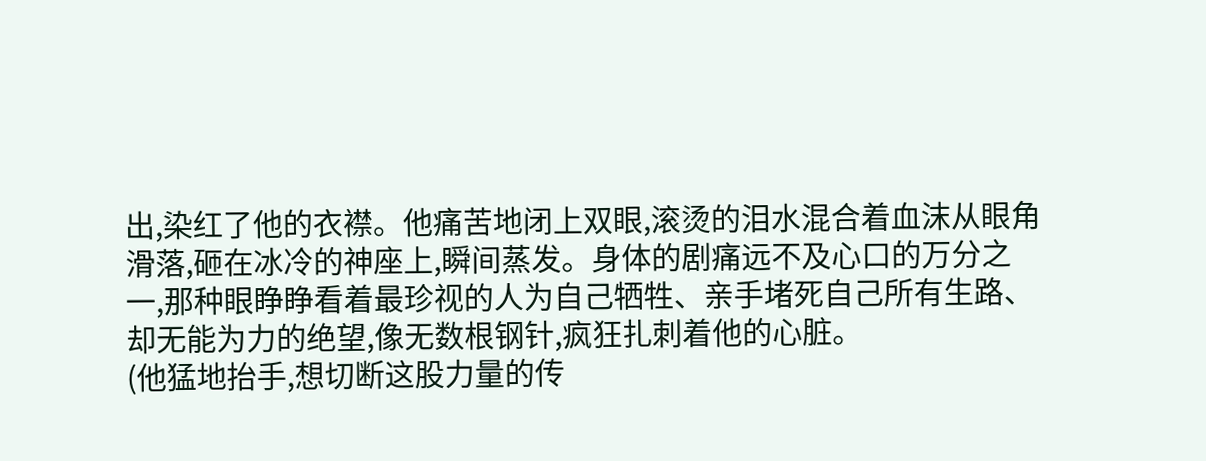出,染红了他的衣襟。他痛苦地闭上双眼,滚烫的泪水混合着血沫从眼角滑落,砸在冰冷的神座上,瞬间蒸发。身体的剧痛远不及心口的万分之一,那种眼睁睁看着最珍视的人为自己牺牲、亲手堵死自己所有生路、却无能为力的绝望,像无数根钢针,疯狂扎刺着他的心脏。
(他猛地抬手,想切断这股力量的传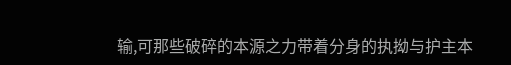输,可那些破碎的本源之力带着分身的执拗与护主本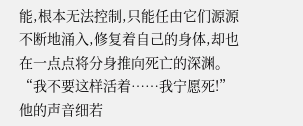能,根本无法控制,只能任由它们源源不断地涌入,修复着自己的身体,却也在一点点将分身推向死亡的深渊。“我不要这样活着……我宁愿死!”他的声音细若